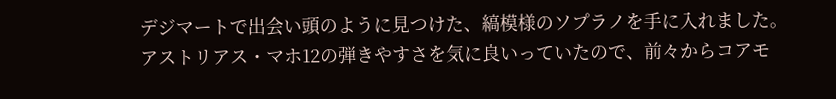デジマートで出会い頭のように見つけた、縞模様のソプラノを手に入れました。
アストリアス・マホ12の弾きやすさを気に良いっていたので、前々からコアモ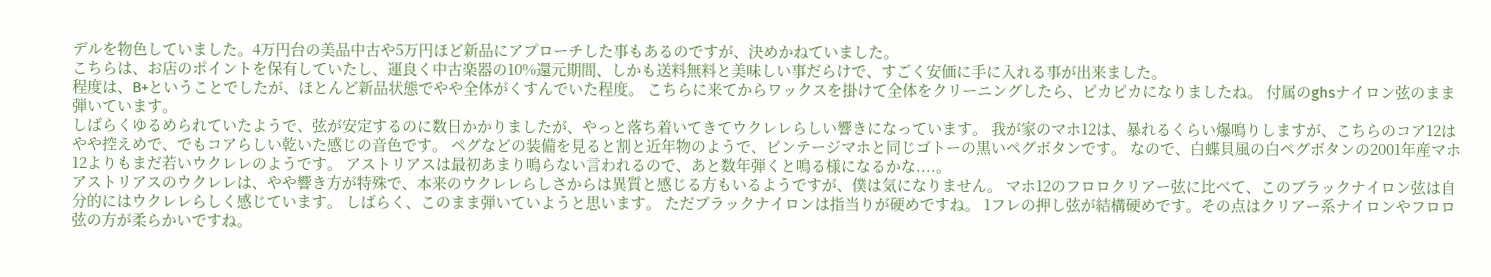デルを物色していました。4万円台の美品中古や5万円ほど新品にアプローチした事もあるのですが、決めかねていました。
こちらは、お店のポイントを保有していたし、運良く中古楽器の10%還元期間、しかも送料無料と美味しい事だらけで、すごく安価に手に入れる事が出来ました。
程度は、B+ということでしたが、ほとんど新品状態でやや全体がくすんでいた程度。 こちらに来てからワックスを掛けて全体をクリーニングしたら、ピカピカになりましたね。 付属のghsナイロン弦のまま弾いています。
しばらくゆるめられていたようで、弦が安定するのに数日かかりましたが、やっと落ち着いてきてウクレレらしい響きになっています。 我が家のマホ12は、暴れるくらい爆鳴りしますが、こちらのコア12はやや控えめで、でもコアらしい乾いた感じの音色です。 ペグなどの装備を見ると割と近年物のようで、ビンテージマホと同じゴトーの黒いペグボタンです。 なので、白蝶貝風の白ペグボタンの2001年産マホ12よりもまだ若いウクレレのようです。 アストリアスは最初あまり鳴らない言われるので、あと数年弾くと鳴る様になるかな....。
アストリアスのウクレレは、やや響き方が特殊で、本来のウクレレらしさからは異質と感じる方もいるようですが、僕は気になりません。 マホ12のフロロクリアー弦に比べて、このブラックナイロン弦は自分的にはウクレレらしく感じています。 しばらく、このまま弾いていようと思います。 ただブラックナイロンは指当りが硬めですね。 1フレの押し弦が結構硬めです。その点はクリアー系ナイロンやフロロ弦の方が柔らかいですね。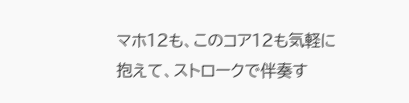マホ12も、このコア12も気軽に抱えて、ストロークで伴奏す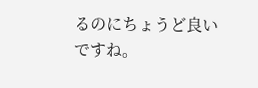るのにちょうど良いですね。